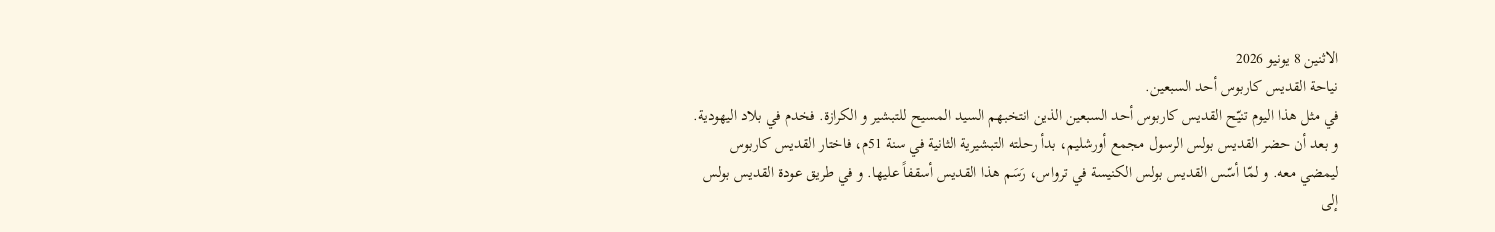الاثنين 8 يونيو 2026
نياحة القديس كاربوس أحد السبعين.
في مثل هذا اليوم تنيّح القديس كاربوس أحد السبعين الذين انتخبهم السيد المسيح للتبشير و الكرازة. فخدم في بلاد اليهودية. و بعد أن حضر القديس بولس الرسول مجمع أورشليم، بدأ رحلته التبشيرية الثانية في سنة 51م، فاختار القديس كاربوس ليمضي معه. و لمّا أسّس القديس بولس الكنيسة في ترواس، رَسَم هذا القديس أسقفاً عليها. و في طريق عودة القديس بولس إلى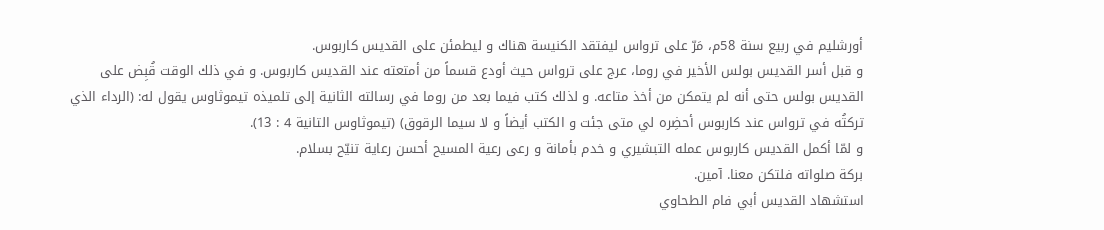أورشليم في ربيع سنة 58م، مَرّ على ترواس ليفتقد الكنيسة هناك و ليطمئن على القديس كاربوس.
و قبل أسر القديس بولس الأخير في روما، عرج على ترواس حيث أودع قسماً من أمتعته عند القديس كاربوس. و في ذلك الوقت قُبِض على القديس بولس حتى أنه لم يتمكن من أخذ متاعه. و لذلك كتب فيما بعد من روما في رسالته الثانية إلى تلميذه تيموثاوس يقول له: (الرداء الذي تركتُه في ترواس عند كاربوس أحضِره لي متى جئت و الكتب أيضاً و لا سيما الرقوق) (تيموثاوس التانية 4 : 13).
و لمّا أكمل القديس كاربوس عمله التبشيري و خدم بأمانة و رعى رعية المسيح أحسن رعاية تنيّح بسلام.
بركة صلواته فلتكن معنا. آمين.
استشهاد القديس أبي فام الطحاوي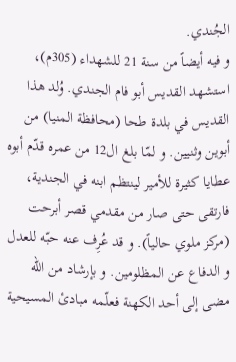الجُندي.
و فيه أيضاً من سنة 21 للشهداء (305م)، استشهد القديس أبو فام الجندي. وُلد هذا القديس في بلدة طحا (محافظة المنيا) من أبوين وثنيين. و لمّا بلغ ال12 من عمره قدّم أبوه عطايا كثيرة للأمير لينتظم ابنه في الجندية، فارتقى حتى صار من مقدمي قصر أبرحت (مركز ملوي حالياً). و قد عُرِف عنه حبّه للعدل و الدفاع عن المظلومين. و بإرشاد من الله مضى إلى أحد الكهنة فعلّمه مبادئ المسيحية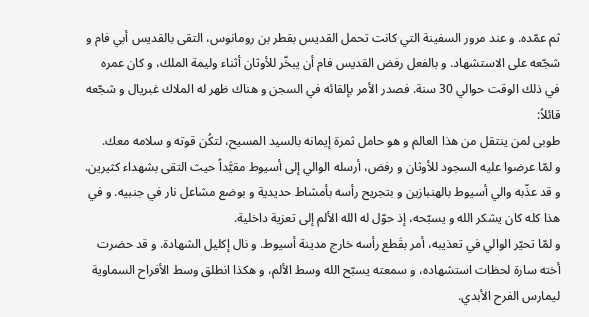ثم عمّده. و عند مرور السفينة التي كانت تحمل القديس بقطر بن رومانوس، التقى بالقديس أبي فام و شجّعه على الاستشهاد. و بالفعل رفض القديس فام أن يبخّر للأوثان أثناء وليمة الملك، و كان عمره في ذلك الوقت حوالي 30 سنة. فصدر الأمر بإلقائه في السجن و هناك ظهر له الملاك غبريال و شجّعه قائلاُ:
طوبى لمن ينتقل من هذا العالم و هو حامل ثمرة إيمانه بالسيد المسيح، لتكُن قوته و سلامه معك.
و لمّا عرضوا عليه السجود للأوثان و رفض، أرسله الوالي إلى أسيوط مقيَّداً حيث التقى بشهداء كثيرين. و قد عذّبه والي أسيوط بالهنبازين و بتجريح رأسه بأمشاط حديدية و بوضع مشاعل نار في جنبيه. و في هذا كله كان يشكر الله و يسبّحه، إذ حوّل له الله الألم إلى تعزية داخلية.
و لمّا تحيّر الوالي في تعذيبه، أمر بقَطع رأسه خارج مدينة أسيوط. و نال إكليل الشهادة. و قد حضرت أخته سارة لحظات استشهاده، و سمعته يسبّح الله وسط الألم، و هكذا انطلق وسط الأفراح السماوية ليمارس الفرح الأبدي.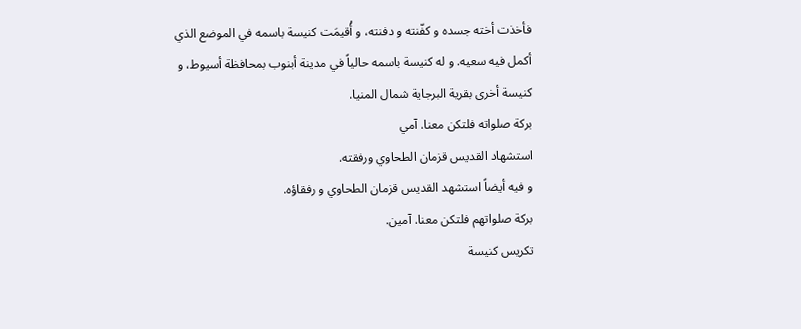فأخذت أخته جسده و كفّنته و دفنته، و أُقيمَت كنيسة باسمه في الموضع الذي أكمل فيه سعيه. و له كنيسة باسمه حالياً في مدينة أبنوب بمحافظة أسيوط، و كنيسة أخرى بقرية البرجاية شمال المنيا.
بركة صلواته فلتكن معنا. آمي
استشهاد القديس قزمان الطحاوي ورفقته.
و فيه أيضاً استشهد القديس قزمان الطحاوي و رفقاؤه.
بركة صلواتهم فلتكن معنا. آمين.
تكريس كنيسة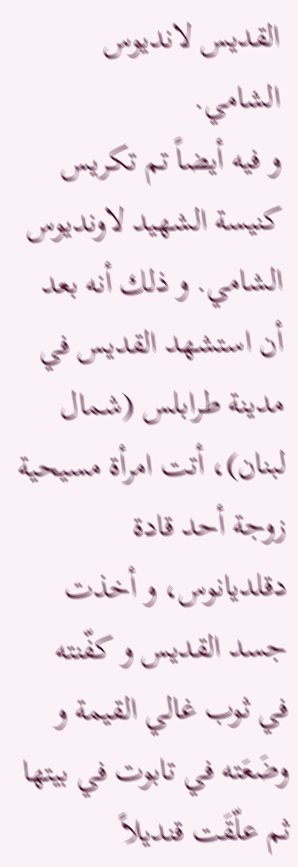القديس لانديوس الشامي.
و فيه أيضاً تم تكريس كنيسة الشهيد لاونديوس الشامي. و ذلك أنه بعد أن استشهد القديس في مدينة طرابلس (شمال لبنان)، أتت امرأة مسيحية زوجة أحد قادة دقلديانوس، و أخذت جسد القديس و كفّنته في ثوب غالي القيمة و وضَعَته في تابوت في بيتها ثم علّقَت قنديلاً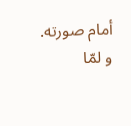أمام صورته. و لمّا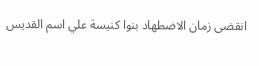انقضى زمان الاضطهاد بنوا كنيسة علي اسم القديس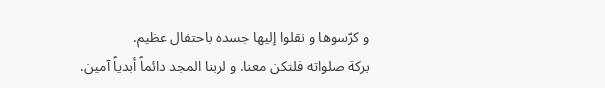و كرّسوها و نقلوا إليها جسده باحتفال عظيم.
بركة صلواته فلتكن معنا. و لربنا المجد دائماً أبدياً آمين.